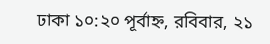ঢাকা ১০:২০ পূর্বাহ্ন, রবিবার, ২১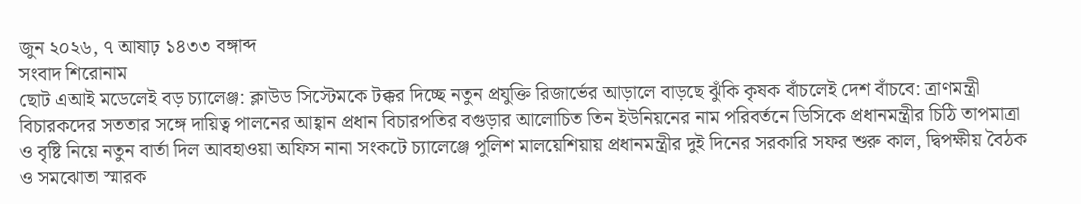জুন ২০২৬, ৭ আষাঢ় ১৪৩৩ বঙ্গাব্দ
সংবাদ শিরোনাম
ছোট এআই মডেলেই বড় চ্যালেঞ্জ: ক্লাউড সিস্টেমকে টক্কর দিচ্ছে নতুন প্রযুক্তি রিজার্ভের আড়ালে বাড়ছে ঝুঁকি কৃষক বাঁচলেই দেশ বাঁচবে: ত্রাণমন্ত্রী বিচারকদের সততার সঙ্গে দায়িত্ব পালনের আহ্বান প্রধান বিচারপতির বগুড়ার আলোচিত তিন ইউনিয়নের নাম পরিবর্তনে ডিসিকে প্রধানমন্ত্রীর চিঠি তাপমাত্রা ও বৃষ্টি নিয়ে নতুন বার্তা দিল আবহাওয়া অফিস নানা সংকটে চ্যালেঞ্জে পুলিশ মালয়েশিয়ায় প্রধানমন্ত্রীর দুই দিনের সরকারি সফর শুরু কাল, দ্বিপক্ষীয় বৈঠক ও সমঝোতা স্মারক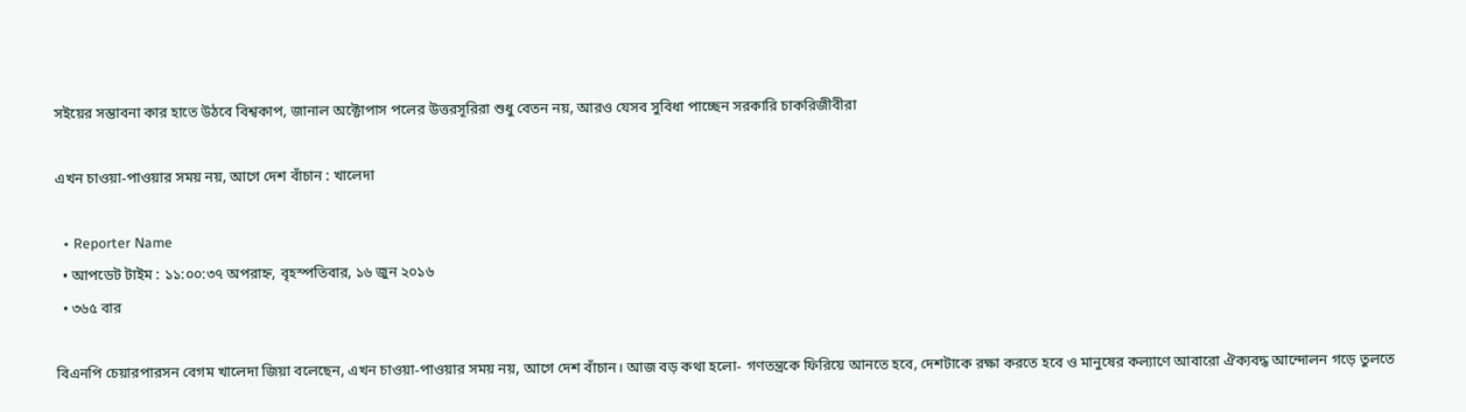সইয়ের সম্ভাবনা কার হাতে উঠবে বিশ্বকাপ, জানাল অক্টোপাস পলের উত্তরসূরিরা শুধু বেতন নয়, আরও যেসব সুবিধা পাচ্ছেন সরকারি চাকরিজীবীরা

এখন চাওয়া-পাওয়ার সময় নয়, আগে দেশ বাঁচান : খালেদা

  • Reporter Name
  • আপডেট টাইম : ১১:০০:৩৭ অপরাহ্ন, বৃহস্পতিবার, ১৬ জুন ২০১৬
  • ৩৬৫ বার

বিএনপি চেয়ারপারসন বেগম খালেদা জিয়া বলেছেন, এখন চাওয়া-পাওয়ার সময় নয়, আগে দেশ বাঁচান। আজ বড় কথা হলো- গণতন্ত্রকে ফিরিয়ে আনতে হবে, দেশটাকে রক্ষা করতে হবে ও মানুষের কল্যাণে আবারো ঐক্যবদ্ধ আন্দোলন গড়ে তুলতে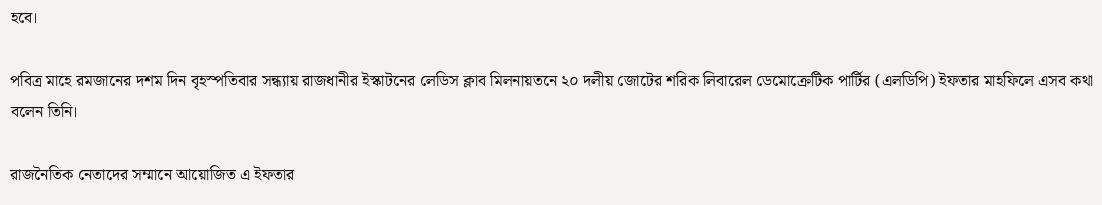হবে।

পবিত্র মাহে রমজানের দশম দিন বৃহস্পতিবার সন্ধ্যায় রাজধানীর ইস্কাটনের লেডিস ক্লাব মিলনায়তনে ২০ দলীয় জোটের শরিক লিবারেল ডেমোক্রেটিক পার্টির (এলডিপি) ইফতার মাহফিলে এসব কথা বলেন তিনি।

রাজনৈতিক নেতাদের সম্মানে আয়োজিত এ ইফতার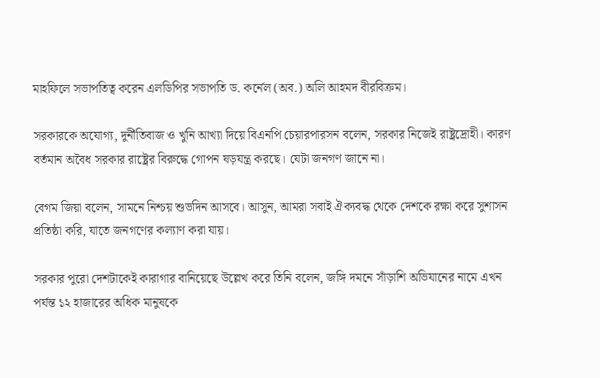মাহফিলে সভাপতিত্ব করেন এলডিপির সভাপতি ড. কর্নেল (অব.) অলি আহমদ বীরবিক্রম।

সরকারকে অযোগ্য, দুর্নীতিবাজ ও খুনি আখ্যা দিয়ে বিএনপি চেয়ারপারসন বলেন, সরকার নিজেই রাষ্ট্রদ্রোহী। কারণ বর্তমান অবৈধ সরকার রাষ্ট্রের বিরুদ্ধে গোপন ষড়যন্ত্র করছে। যেটা জনগণ জানে না।

বেগম জিয়া বলেন, সামনে নিশ্চয় শুভদিন আসবে। আসুন, আমরা সবাই ঐক্যবদ্ধ থেকে দেশকে রক্ষা করে সুশাসন প্রতিষ্ঠা করি, যাতে জনগণের কল্যাণ করা যায়।

সরকার পুরো দেশটাকেই কারাগার বানিয়েছে উল্লেখ করে তিনি বলেন, জঙ্গি দমনে সাঁড়াশি অভিযানের নামে এখন পর্যন্ত ১২ হাজারের অধিক মানুষকে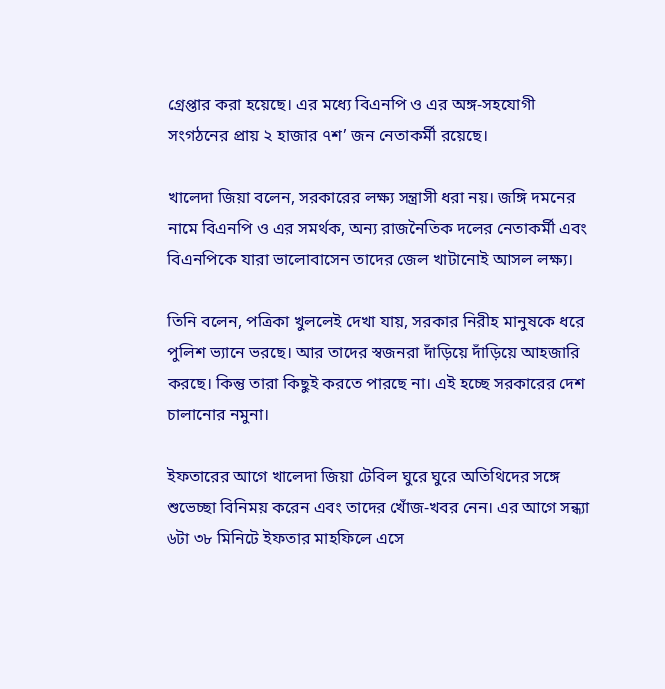গ্রেপ্তার করা হয়েছে। এর মধ্যে বিএনপি ও এর অঙ্গ-সহযোগী সংগঠনের প্রায় ২ হাজার ৭শ’ জন নেতাকর্মী রয়েছে।

খালেদা জিয়া বলেন, সরকারের লক্ষ্য সন্ত্রাসী ধরা নয়। জঙ্গি দমনের নামে বিএনপি ও এর সমর্থক, অন্য রাজনৈতিক দলের নেতাকর্মী এবং বিএনপিকে যারা ভালোবাসেন তাদের জেল খাটানোই আসল লক্ষ্য।

তিনি বলেন, পত্রিকা খুললেই দেখা যায়, সরকার নিরীহ মানুষকে ধরে পুলিশ ভ্যানে ভরছে। আর তাদের স্বজনরা দাঁড়িয়ে দাঁড়িয়ে আহজারি করছে। কিন্তু তারা কিছুই করতে পারছে না। এই হচ্ছে সরকারের দেশ চালানোর নমুনা।

ইফতারের আগে খালেদা জিয়া টেবিল ঘুরে ঘুরে অতিথিদের সঙ্গে শুভেচ্ছা বিনিময় করেন এবং তাদের খোঁজ-খবর নেন। এর আগে সন্ধ্যা ৬টা ৩৮ মিনিটে ইফতার মাহফিলে এসে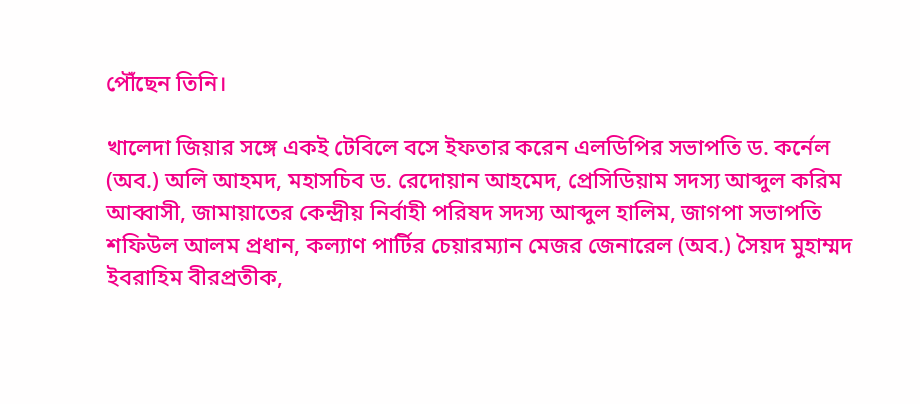পৌঁছেন তিনি।

খালেদা জিয়ার সঙ্গে একই টেবিলে বসে ইফতার করেন এলডিপির সভাপতি ড. কর্নেল (অব.) অলি আহমদ, মহাসচিব ড. রেদোয়ান আহমেদ, প্রেসিডিয়াম সদস্য আব্দুল করিম আব্বাসী, জামায়াতের কেন্দ্রীয় নির্বাহী পরিষদ সদস্য আব্দুল হালিম, জাগপা সভাপতি শফিউল আলম প্রধান, কল্যাণ পার্টির চেয়ারম্যান মেজর জেনারেল (অব.) সৈয়দ মুহাম্মদ ইবরাহিম বীরপ্রতীক,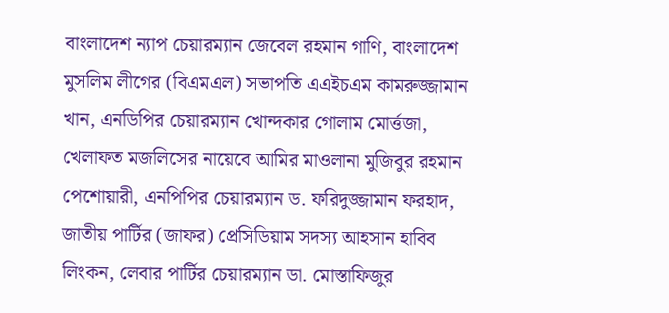বাংলাদেশ ন্যাপ চেয়ারম্যান জেবেল রহমান গাণি, বাংলাদেশ মুসলিম লীগের (বিএমএল) সভাপতি এএইচএম কামরুজ্জামান খান, এনডিপির চেয়ারম্যান খোন্দকার গোলাম মোর্ত্তজা, খেলাফত মজলিসের নায়েবে আমির মাওলানা মুজিবুর রহমান পেশোয়ারী, এনপিপির চেয়ারম্যান ড. ফরিদুজ্জামান ফরহাদ, জাতীয় পার্টির (জাফর) প্রেসিডিয়াম সদস্য আহসান হাবিব লিংকন, লেবার পার্টির চেয়ারম্যান ডা. মোস্তাফিজুর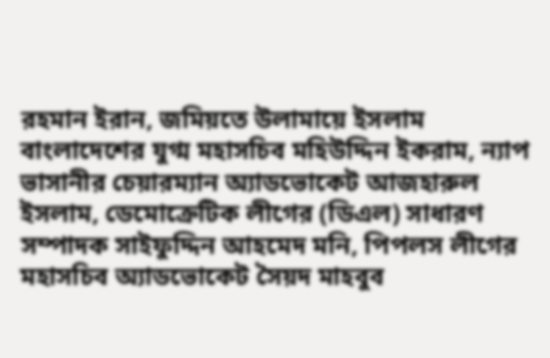রহমান ইরান, জমিয়তে উলামায়ে ইসলাম বাংলাদেশের যুগ্ম মহাসচিব মহিউদ্দিন ইকরাম, ন্যাপ ভাসানীর চেয়ারম্যান অ্যাডভোকেট আজহারুল ইসলাম, ডেমোক্রেটিক লীগের (ডিএল) সাধারণ সম্পাদক সাইফুদ্দিন আহমেদ মনি, পিপলস লীগের মহাসচিব অ্যাডভোকেট সৈয়দ মাহবুব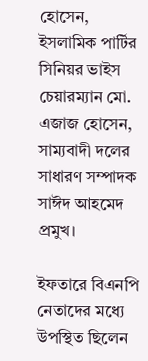হোসেন, ইসলামিক পার্টির সিনিয়র ভাইস চেয়ারম্যান মো. এজাজ হোসেন, সাম্যবাদী দলের সাধারণ সম্পাদক সাঈদ আহমেদ প্রমুখ।

ইফতারে বিএনপি নেতাদের মধ্যে উপস্থিত ছিলেন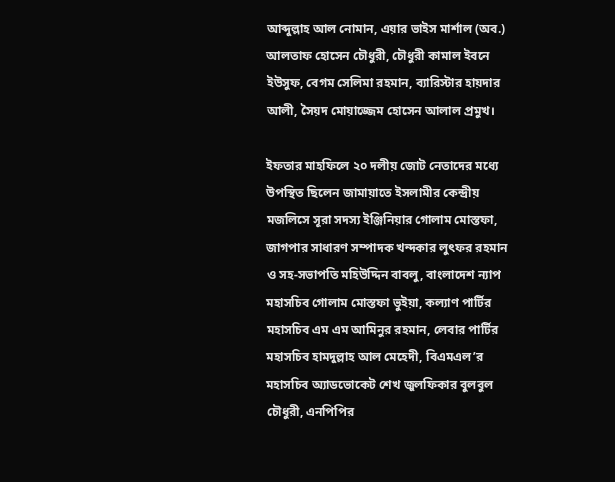আব্দুল্লাহ আল নোমান, এয়ার ভাইস মার্শাল (অব.) আলতাফ হোসেন চৌধুরী, চৌধুরী কামাল ইবনে ইউসুফ, বেগম সেলিমা রহমান, ব্যারিস্টার হায়দার আলী, সৈয়দ মোয়াজ্জেম হোসেন আলাল প্রমুখ।

ইফতার মাহফিলে ২০ দলীয় জোট নেতাদের মধ্যে উপস্থিত ছিলেন জামায়াতে ইসলামীর কেন্দ্রীয় মজলিসে সূরা সদস্য ইঞ্জিনিয়ার গোলাম মোস্তফা, জাগপার সাধারণ সম্পাদক খন্দকার লুৎফর রহমান ও সহ-সভাপতি মহিউদ্দিন বাবলু, বাংলাদেশ ন্যাপ মহাসচিব গোলাম মোস্তফা ভুইয়া, কল্যাণ পার্টির মহাসচিব এম এম আমিনুর রহমান, লেবার পার্টির মহাসচিব হামদুল্লাহ আল মেহেদী, বিএমএল’র মহাসচিব অ্যাডভোকেট শেখ জুলফিকার বুলবুল চৌধুরী, এনপিপির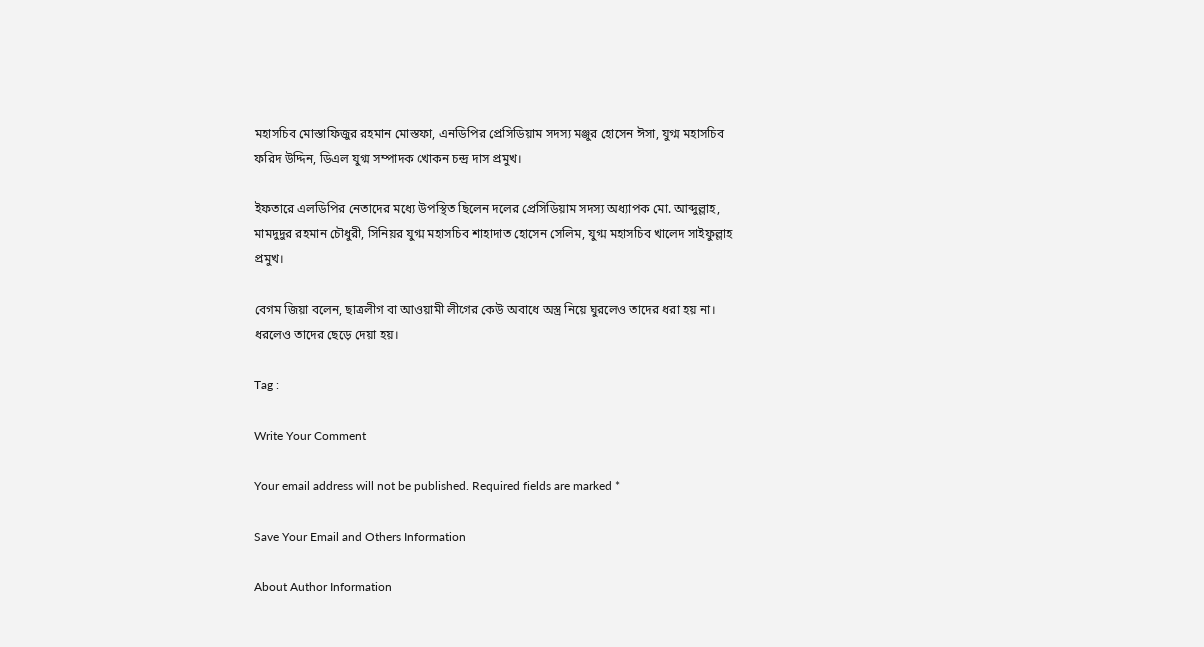মহাসচিব মোস্তাফিজুর রহমান মোস্তফা, এনডিপির প্রেসিডিয়াম সদস্য মঞ্জুর হোসেন ঈসা, যুগ্ম মহাসচিব ফরিদ উদ্দিন, ডিএল যুগ্ম সম্পাদক খোকন চন্দ্র দাস প্রমুখ।

ইফতারে এলডিপির নেতাদের মধ্যে উপস্থিত ছিলেন দলের প্রেসিডিয়াম সদস্য অধ্যাপক মো. আব্দুল্লাহ, মামদুদুর রহমান চৌধুরী, সিনিয়র যুগ্ম মহাসচিব শাহাদাত হোসেন সেলিম, যুগ্ম মহাসচিব খালেদ সাইফুল্লাহ প্রমুখ।

বেগম জিয়া বলেন, ছাত্রলীগ বা আওয়ামী লীগের কেউ অবাধে অস্ত্র নিয়ে ঘুরলেও তাদের ধরা হয় না। ধরলেও তাদের ছেড়ে দেয়া হয়।

Tag :

Write Your Comment

Your email address will not be published. Required fields are marked *

Save Your Email and Others Information

About Author Information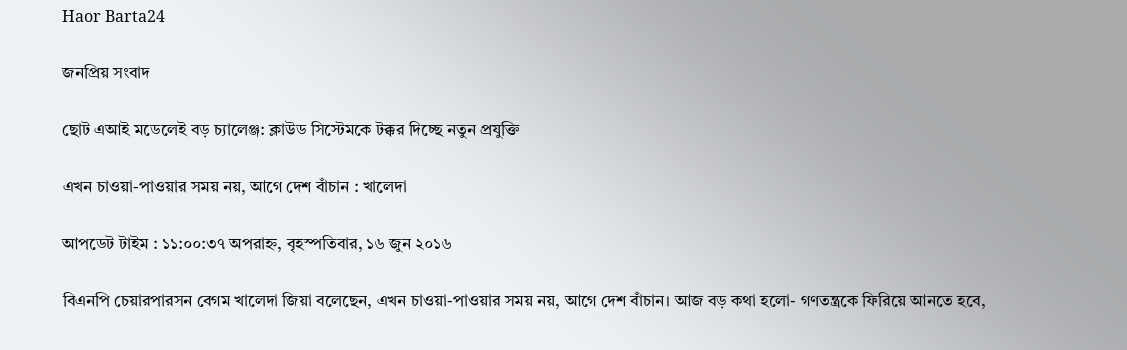Haor Barta24

জনপ্রিয় সংবাদ

ছোট এআই মডেলেই বড় চ্যালেঞ্জ: ক্লাউড সিস্টেমকে টক্কর দিচ্ছে নতুন প্রযুক্তি

এখন চাওয়া-পাওয়ার সময় নয়, আগে দেশ বাঁচান : খালেদা

আপডেট টাইম : ১১:০০:৩৭ অপরাহ্ন, বৃহস্পতিবার, ১৬ জুন ২০১৬

বিএনপি চেয়ারপারসন বেগম খালেদা জিয়া বলেছেন, এখন চাওয়া-পাওয়ার সময় নয়, আগে দেশ বাঁচান। আজ বড় কথা হলো- গণতন্ত্রকে ফিরিয়ে আনতে হবে,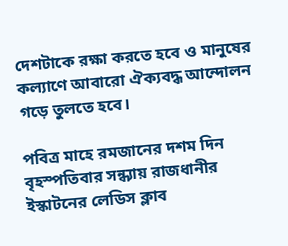দেশটাকে রক্ষা করতে হবে ও মানুষের কল্যাণে আবারো ঐক্যবদ্ধ আন্দোলন গড়ে তুলতে হবে।

পবিত্র মাহে রমজানের দশম দিন বৃহস্পতিবার সন্ধ্যায় রাজধানীর ইস্কাটনের লেডিস ক্লাব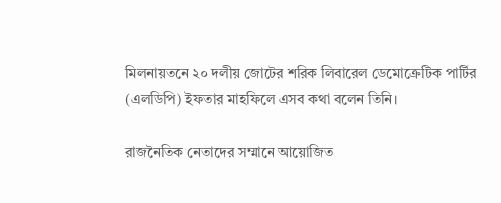মিলনায়তনে ২০ দলীয় জোটের শরিক লিবারেল ডেমোক্রেটিক পার্টির (এলডিপি) ইফতার মাহফিলে এসব কথা বলেন তিনি।

রাজনৈতিক নেতাদের সম্মানে আয়োজিত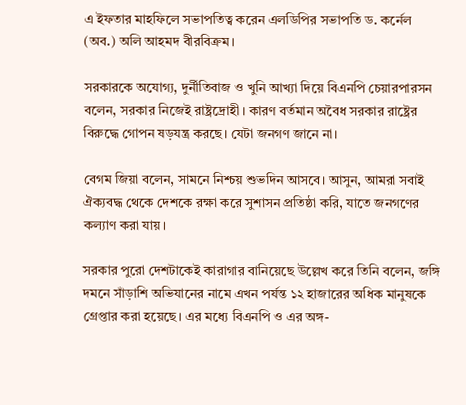এ ইফতার মাহফিলে সভাপতিত্ব করেন এলডিপির সভাপতি ড. কর্নেল (অব.) অলি আহমদ বীরবিক্রম।

সরকারকে অযোগ্য, দুর্নীতিবাজ ও খুনি আখ্যা দিয়ে বিএনপি চেয়ারপারসন বলেন, সরকার নিজেই রাষ্ট্রদ্রোহী। কারণ বর্তমান অবৈধ সরকার রাষ্ট্রের বিরুদ্ধে গোপন ষড়যন্ত্র করছে। যেটা জনগণ জানে না।

বেগম জিয়া বলেন, সামনে নিশ্চয় শুভদিন আসবে। আসুন, আমরা সবাই ঐক্যবদ্ধ থেকে দেশকে রক্ষা করে সুশাসন প্রতিষ্ঠা করি, যাতে জনগণের কল্যাণ করা যায়।

সরকার পুরো দেশটাকেই কারাগার বানিয়েছে উল্লেখ করে তিনি বলেন, জঙ্গি দমনে সাঁড়াশি অভিযানের নামে এখন পর্যন্ত ১২ হাজারের অধিক মানুষকে গ্রেপ্তার করা হয়েছে। এর মধ্যে বিএনপি ও এর অঙ্গ-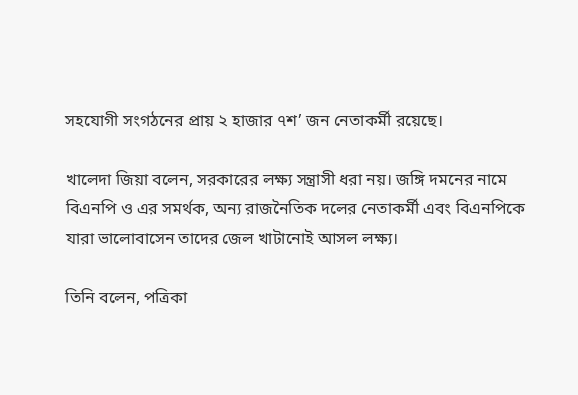সহযোগী সংগঠনের প্রায় ২ হাজার ৭শ’ জন নেতাকর্মী রয়েছে।

খালেদা জিয়া বলেন, সরকারের লক্ষ্য সন্ত্রাসী ধরা নয়। জঙ্গি দমনের নামে বিএনপি ও এর সমর্থক, অন্য রাজনৈতিক দলের নেতাকর্মী এবং বিএনপিকে যারা ভালোবাসেন তাদের জেল খাটানোই আসল লক্ষ্য।

তিনি বলেন, পত্রিকা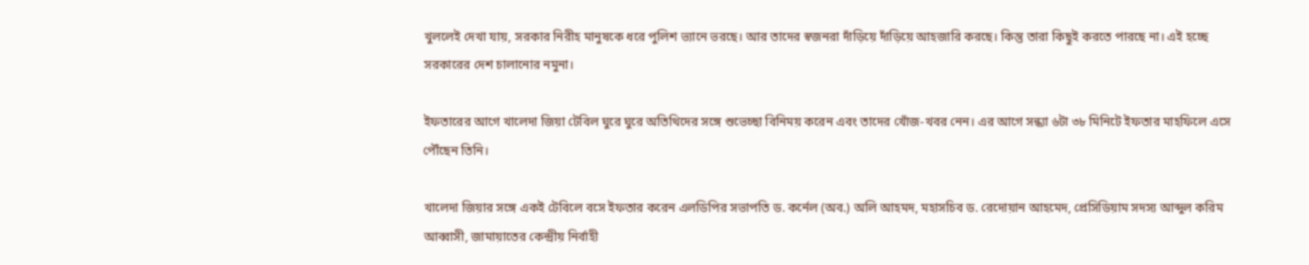খুললেই দেখা যায়, সরকার নিরীহ মানুষকে ধরে পুলিশ ভ্যানে ভরছে। আর তাদের স্বজনরা দাঁড়িয়ে দাঁড়িয়ে আহজারি করছে। কিন্তু তারা কিছুই করতে পারছে না। এই হচ্ছে সরকারের দেশ চালানোর নমুনা।

ইফতারের আগে খালেদা জিয়া টেবিল ঘুরে ঘুরে অতিথিদের সঙ্গে শুভেচ্ছা বিনিময় করেন এবং তাদের খোঁজ-খবর নেন। এর আগে সন্ধ্যা ৬টা ৩৮ মিনিটে ইফতার মাহফিলে এসে পৌঁছেন তিনি।

খালেদা জিয়ার সঙ্গে একই টেবিলে বসে ইফতার করেন এলডিপির সভাপতি ড. কর্নেল (অব.) অলি আহমদ, মহাসচিব ড. রেদোয়ান আহমেদ, প্রেসিডিয়াম সদস্য আব্দুল করিম আব্বাসী, জামায়াতের কেন্দ্রীয় নির্বাহী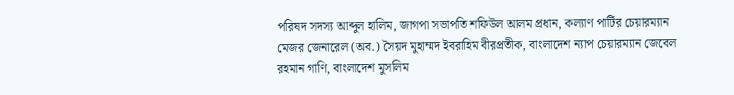পরিষদ সদস্য আব্দুল হালিম, জাগপা সভাপতি শফিউল আলম প্রধান, কল্যাণ পার্টির চেয়ারম্যান মেজর জেনারেল (অব.) সৈয়দ মুহাম্মদ ইবরাহিম বীরপ্রতীক, বাংলাদেশ ন্যাপ চেয়ারম্যান জেবেল রহমান গাণি, বাংলাদেশ মুসলিম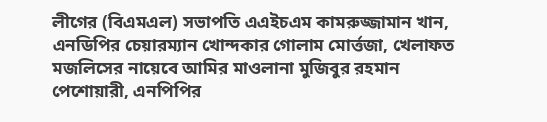লীগের (বিএমএল) সভাপতি এএইচএম কামরুজ্জামান খান, এনডিপির চেয়ারম্যান খোন্দকার গোলাম মোর্ত্তজা, খেলাফত মজলিসের নায়েবে আমির মাওলানা মুজিবুর রহমান পেশোয়ারী, এনপিপির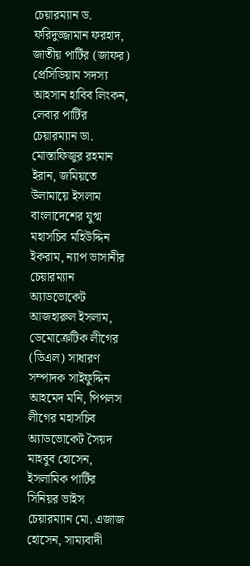চেয়ারম্যান ড. ফরিদুজ্জামান ফরহাদ, জাতীয় পার্টির (জাফর) প্রেসিডিয়াম সদস্য আহসান হাবিব লিংকন, লেবার পার্টির চেয়ারম্যান ডা. মোস্তাফিজুর রহমান ইরান, জমিয়তে উলামায়ে ইসলাম বাংলাদেশের যুগ্ম মহাসচিব মহিউদ্দিন ইকরাম, ন্যাপ ভাসানীর চেয়ারম্যান অ্যাডভোকেট আজহারুল ইসলাম, ডেমোক্রেটিক লীগের (ডিএল) সাধারণ সম্পাদক সাইফুদ্দিন আহমেদ মনি, পিপলস লীগের মহাসচিব অ্যাডভোকেট সৈয়দ মাহবুব হোসেন, ইসলামিক পার্টির সিনিয়র ভাইস চেয়ারম্যান মো. এজাজ হোসেন, সাম্যবাদী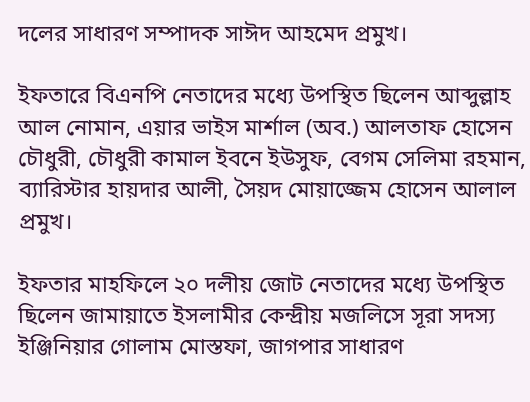দলের সাধারণ সম্পাদক সাঈদ আহমেদ প্রমুখ।

ইফতারে বিএনপি নেতাদের মধ্যে উপস্থিত ছিলেন আব্দুল্লাহ আল নোমান, এয়ার ভাইস মার্শাল (অব.) আলতাফ হোসেন চৌধুরী, চৌধুরী কামাল ইবনে ইউসুফ, বেগম সেলিমা রহমান, ব্যারিস্টার হায়দার আলী, সৈয়দ মোয়াজ্জেম হোসেন আলাল প্রমুখ।

ইফতার মাহফিলে ২০ দলীয় জোট নেতাদের মধ্যে উপস্থিত ছিলেন জামায়াতে ইসলামীর কেন্দ্রীয় মজলিসে সূরা সদস্য ইঞ্জিনিয়ার গোলাম মোস্তফা, জাগপার সাধারণ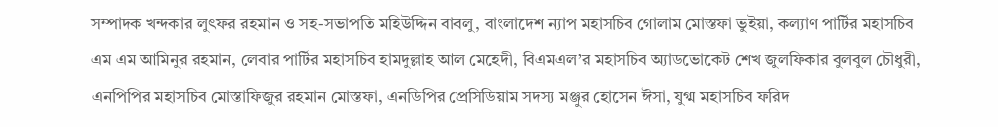সম্পাদক খন্দকার লুৎফর রহমান ও সহ-সভাপতি মহিউদ্দিন বাবলু, বাংলাদেশ ন্যাপ মহাসচিব গোলাম মোস্তফা ভুইয়া, কল্যাণ পার্টির মহাসচিব এম এম আমিনুর রহমান, লেবার পার্টির মহাসচিব হামদুল্লাহ আল মেহেদী, বিএমএল’র মহাসচিব অ্যাডভোকেট শেখ জুলফিকার বুলবুল চৌধুরী, এনপিপির মহাসচিব মোস্তাফিজুর রহমান মোস্তফা, এনডিপির প্রেসিডিয়াম সদস্য মঞ্জুর হোসেন ঈসা, যুগ্ম মহাসচিব ফরিদ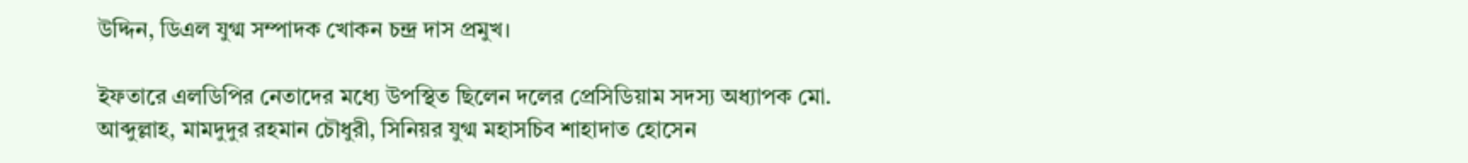উদ্দিন, ডিএল যুগ্ম সম্পাদক খোকন চন্দ্র দাস প্রমুখ।

ইফতারে এলডিপির নেতাদের মধ্যে উপস্থিত ছিলেন দলের প্রেসিডিয়াম সদস্য অধ্যাপক মো. আব্দুল্লাহ, মামদুদুর রহমান চৌধুরী, সিনিয়র যুগ্ম মহাসচিব শাহাদাত হোসেন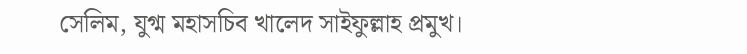সেলিম, যুগ্ম মহাসচিব খালেদ সাইফুল্লাহ প্রমুখ।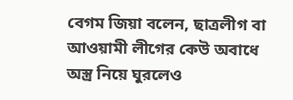বেগম জিয়া বলেন, ছাত্রলীগ বা আওয়ামী লীগের কেউ অবাধে অস্ত্র নিয়ে ঘুরলেও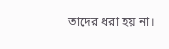তাদের ধরা হয় না।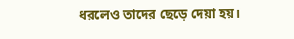ধরলেও তাদের ছেড়ে দেয়া হয়।